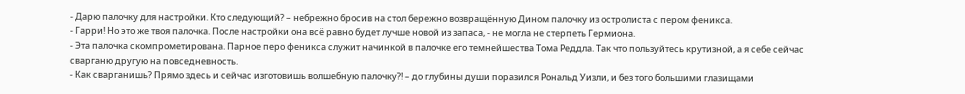- Дарю палочку для настройки. Кто следующий? – небрежно бросив на стол бережно возвращённую Дином палочку из остролиста с пером феникса.
- Гарри! Но это же твоя палочка. После настройки она всё равно будет лучше новой из запаса, - не могла не стерпеть Гермиона.
- Эта палочка скомпрометирована. Парное перо феникса служит начинкой в палочке его темнейшества Тома Реддла. Так что пользуйтесь крутизной, а я себе сейчас сварганю другую на повседневность.
- Как сварганишь? Прямо здесь и сейчас изготовишь волшебную палочку?! – до глубины души поразился Рональд Уизли, и без того большими глазищами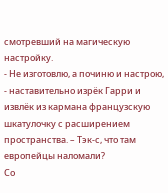смотревший на магическую настройку.
- Не изготовлю, а починю и настрою, - наставительно изрёк Гарри и извлёк из кармана французскую шкатулочку с расширением пространства. – Тэк-с, что там европейцы наломали?
Со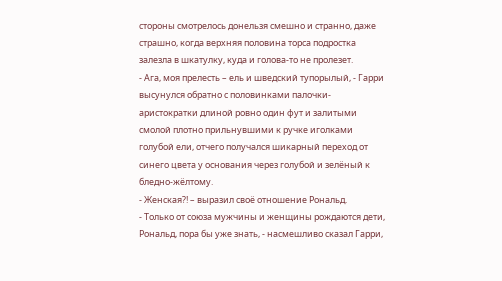стороны смотрелось донельзя смешно и странно, даже страшно, когда верхняя половина торса подростка залезла в шкатулку, куда и голова-то не пролезет.
- Ага, моя прелесть – ель и шведский тупорылый, - Гарри высунулся обратно с половинками палочки-аристократки длиной ровно один фут и залитыми смолой плотно прильнувшими к ручке иголками голубой ели, отчего получался шикарный переход от синего цвета у основания через голубой и зелёный к бледно-жёлтому.
- Женская?! – выразил своё отношение Рональд.
- Только от союза мужчины и женщины рождаются дети, Рональд, пора бы уже знать, - насмешливо сказал Гарри,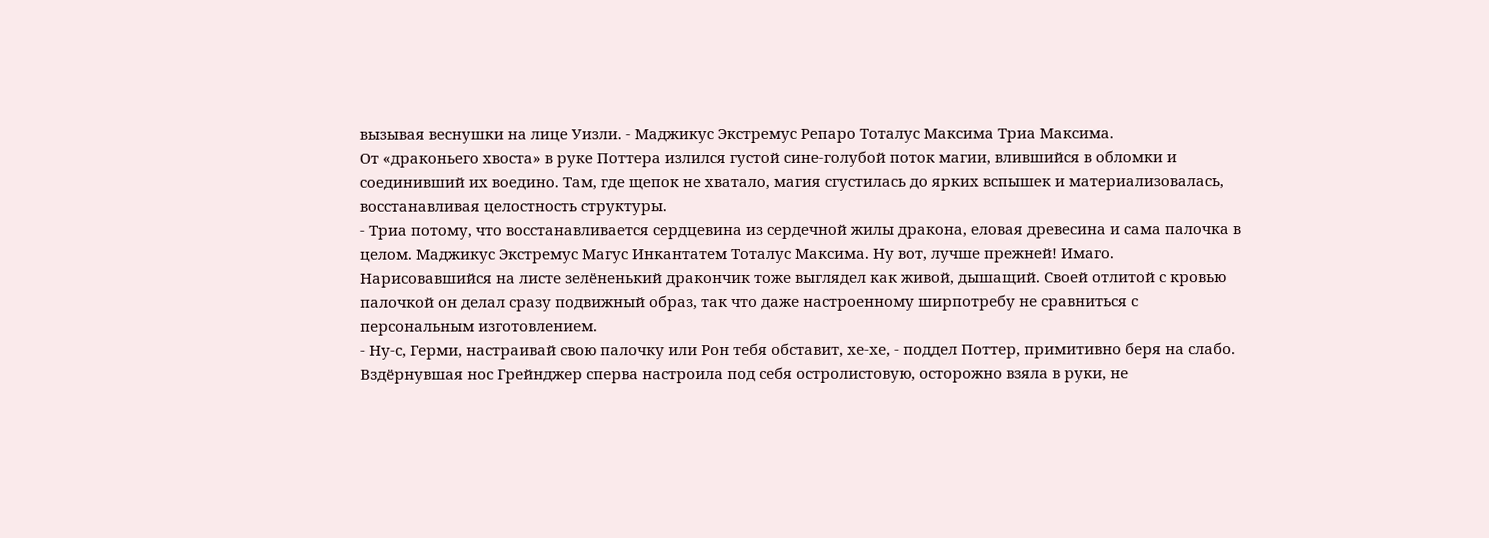вызывая веснушки на лице Уизли. - Маджикус Экстремус Репаро Тоталус Максима Триа Максима.
От «драконьего хвоста» в руке Поттера излился густой сине-голубой поток магии, влившийся в обломки и соединивший их воедино. Там, где щепок не хватало, магия сгустилась до ярких вспышек и материализовалась, восстанавливая целостность структуры.
- Триа потому, что восстанавливается сердцевина из сердечной жилы дракона, еловая древесина и сама палочка в целом. Маджикус Экстремус Магус Инкантатем Тоталус Максима. Ну вот, лучше прежней! Имаго.
Нарисовавшийся на листе зелёненький дракончик тоже выглядел как живой, дышащий. Своей отлитой с кровью палочкой он делал сразу подвижный образ, так что даже настроенному ширпотребу не сравниться с персональным изготовлением.
- Ну-с, Герми, настраивай свою палочку или Рон тебя обставит, хе-хе, - поддел Поттер, примитивно беря на слабо.
Вздёрнувшая нос Грейнджер сперва настроила под себя остролистовую, осторожно взяла в руки, не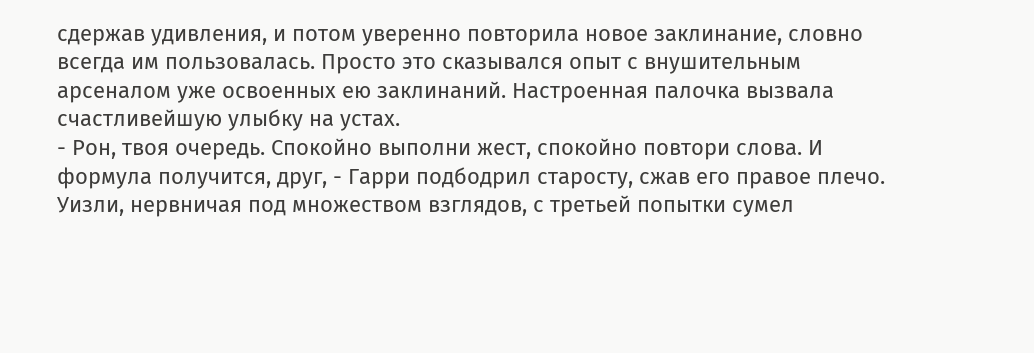сдержав удивления, и потом уверенно повторила новое заклинание, словно всегда им пользовалась. Просто это сказывался опыт с внушительным арсеналом уже освоенных ею заклинаний. Настроенная палочка вызвала счастливейшую улыбку на устах.
- Рон, твоя очередь. Спокойно выполни жест, спокойно повтори слова. И формула получится, друг, - Гарри подбодрил старосту, сжав его правое плечо.
Уизли, нервничая под множеством взглядов, с третьей попытки сумел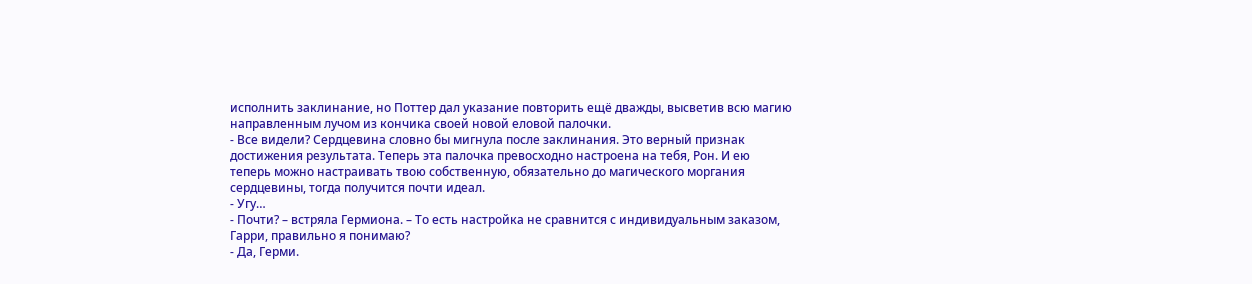исполнить заклинание, но Поттер дал указание повторить ещё дважды, высветив всю магию направленным лучом из кончика своей новой еловой палочки.
- Все видели? Сердцевина словно бы мигнула после заклинания. Это верный признак достижения результата. Теперь эта палочка превосходно настроена на тебя, Рон. И ею теперь можно настраивать твою собственную, обязательно до магического моргания сердцевины, тогда получится почти идеал.
- Угу…
- Почти? – встряла Гермиона. – То есть настройка не сравнится с индивидуальным заказом, Гарри, правильно я понимаю?
- Да, Герми.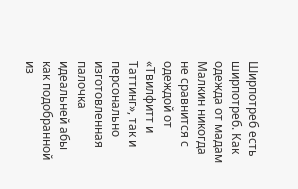Ширпотреб есть ширпотреб. Как одежда от мадам Малкин никогда не сравнится с одеждой от «Твилфитт и Таттинг», так и персонально изготовленная палочка идеальней абы как подобранной из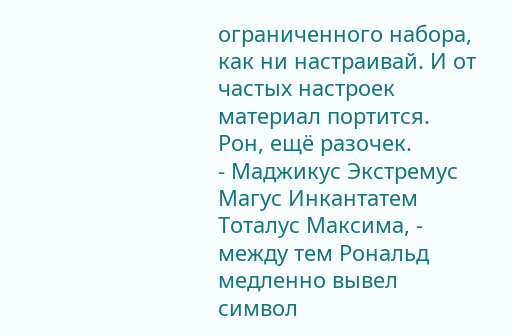ограниченного набора, как ни настраивай. И от частых настроек материал портится. Рон, ещё разочек.
- Маджикус Экстремус Магус Инкантатем Тоталус Максима, - между тем Рональд медленно вывел символ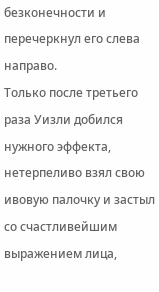безконечности и перечеркнул его слева направо.
Только после третьего раза Уизли добился нужного эффекта, нетерпеливо взял свою ивовую палочку и застыл со счастливейшим выражением лица,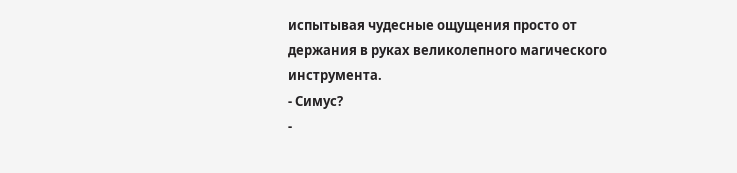испытывая чудесные ощущения просто от держания в руках великолепного магического инструмента.
- Симус?
-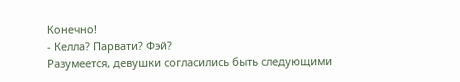Конечно!
- Келла? Парвати? Фэй?
Разумеется, девушки согласились быть следующими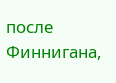после Финнигана,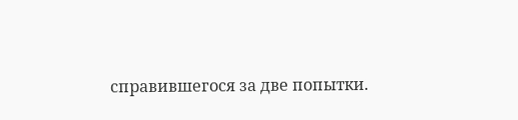справившегося за две попытки.